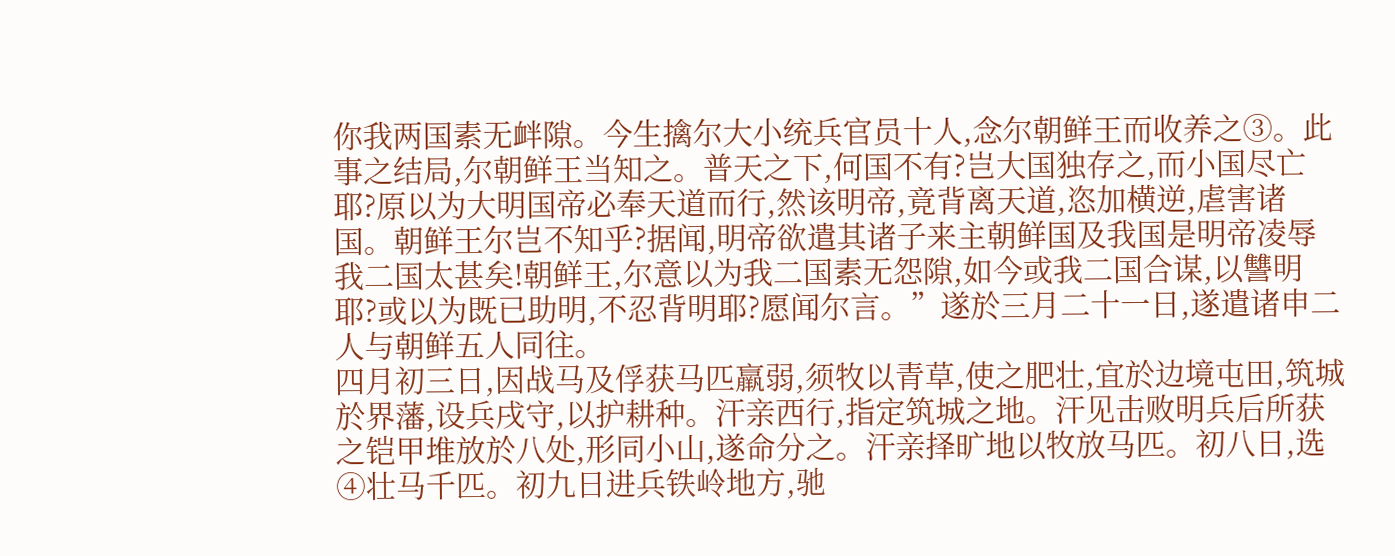你我两国素无衅隙。今生擒尔大小统兵官员十人,念尔朝鲜王而收养之③。此事之结局,尔朝鲜王当知之。普天之下,何国不有?岂大国独存之,而小国尽亡耶?原以为大明国帝必奉天道而行,然该明帝,竟背离天道,恣加横逆,虐害诸国。朝鲜王尔岂不知乎?据闻,明帝欲遣其诸子来主朝鲜国及我国是明帝凌辱我二国太甚矣!朝鲜王,尔意以为我二国素无怨隙,如今或我二国合谋,以讐明耶?或以为既已助明,不忍背明耶?愿闻尔言。”遂於三月二十一日,遂遣诸申二人与朝鲜五人同往。
四月初三日,因战马及俘获马匹羸弱,须牧以青草,使之肥壮,宜於边境屯田,筑城於界藩,设兵戌守,以护耕种。汗亲西行,指定筑城之地。汗见击败明兵后所获之铠甲堆放於八处,形同小山,遂命分之。汗亲择旷地以牧放马匹。初八日,选④壮马千匹。初九日进兵铁岭地方,驰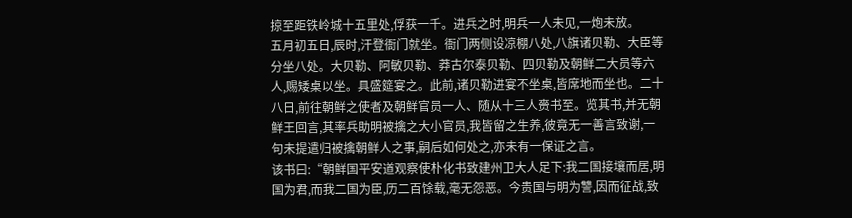掠至距铁岭城十五里处,俘获一千。进兵之时,明兵一人未见,一炮未放。
五月初五日,辰时,汗登衙门就坐。衙门两侧设凉棚八处,八旗诸贝勒、大臣等分坐八处。大贝勒、阿敏贝勒、莽古尔泰贝勒、四贝勒及朝鲜二大员等六人,赐矮桌以坐。具盛筵宴之。此前,诸贝勒进宴不坐桌,皆席地而坐也。二十八日,前往朝鲜之使者及朝鲜官员一人、随从十三人赍书至。览其书,并无朝鲜王回言,其率兵助明被擒之大小官员,我皆留之生养,彼竟无一善言致谢,一句未提遣归被擒朝鲜人之事,嗣后如何处之,亦未有一保证之言。
该书曰:“朝鲜国平安道观察使朴化书致建州卫大人足下:我二国接壤而居,明国为君,而我二国为臣,历二百馀载,毫无怨恶。今贵国与明为讐,因而征战,致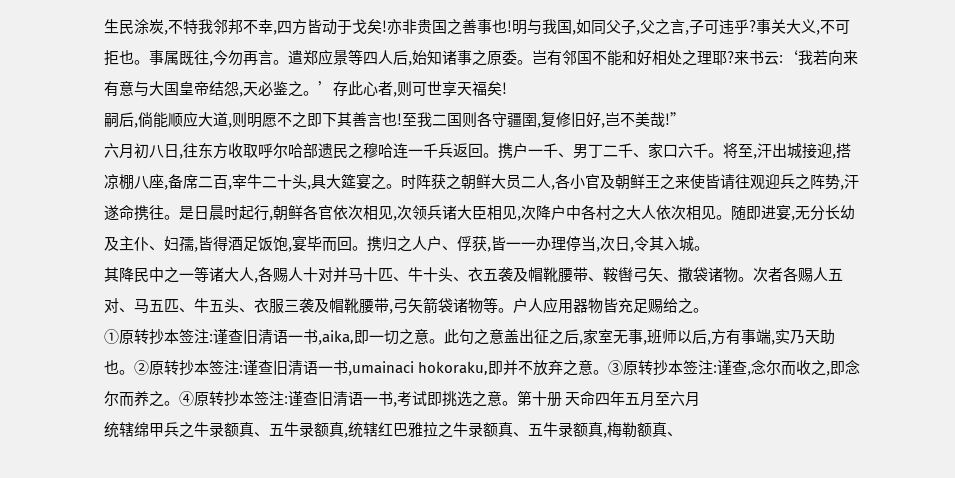生民涂炭,不特我邻邦不幸,四方皆动于戈矣!亦非贵国之善事也!明与我国,如同父子,父之言,子可违乎?事关大义,不可拒也。事属既往,今勿再言。遣郑应景等四人后,始知诸事之原委。岂有邻国不能和好相处之理耶?来书云:‘我若向来有意与大国皇帝结怨,天必鉴之。’存此心者,则可世享天福矣!
嗣后,倘能顺应大道,则明愿不之即下其善言也!至我二国则各守疆圉,复修旧好,岂不美哉!”
六月初八日,往东方收取呼尔哈部遗民之穆哈连一千兵返回。携户一千、男丁二千、家口六千。将至,汗出城接迎,搭凉棚八座,备席二百,宰牛二十头,具大筵宴之。时阵获之朝鲜大员二人,各小官及朝鲜王之来使皆请往观迎兵之阵势,汗遂命携往。是日晨时起行,朝鲜各官依次相见,次领兵诸大臣相见,次降户中各村之大人依次相见。随即进宴,无分长幼及主仆、妇孺,皆得酒足饭饱,宴毕而回。携归之人户、俘获,皆一一办理停当,次日,令其入城。
其降民中之一等诸大人,各赐人十对并马十匹、牛十头、衣五袭及帽靴腰带、鞍辔弓矢、撒袋诸物。次者各赐人五对、马五匹、牛五头、衣服三袭及帽靴腰带,弓矢箭袋诸物等。户人应用器物皆充足赐给之。
①原转抄本签注:谨查旧清语一书,aika,即一切之意。此句之意盖出征之后,家室无事,班师以后,方有事端,实乃天助也。②原转抄本签注:谨查旧清语一书,umainaci hokoraku,即并不放弃之意。③原转抄本签注:谨查,念尔而收之,即念尔而养之。④原转抄本签注:谨查旧清语一书,考试即挑选之意。第十册 天命四年五月至六月
统辖绵甲兵之牛录额真、五牛录额真,统辖红巴雅拉之牛录额真、五牛录额真,梅勒额真、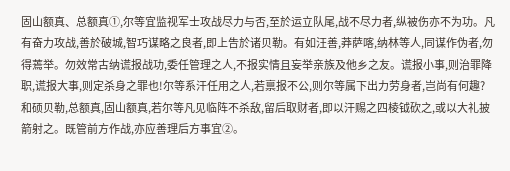固山额真、总额真①,尔等宜监视军士攻战尽力与否,至於运立队尾,战不尽力者,纵被伤亦不为功。凡有奋力攻战,善於破城,智巧谋略之良者,即上告於诸贝勒。有如汪善,莽萨喀,纳林等人,同谋作伪者,勿得蔫举。勿效常古纳谎报战功,委任管理之人,不报实情且妄举亲族及他乡之友。谎报小事,则治罪降职,谎报大事,则定杀身之罪也!尔等系汗任用之人,若禀报不公,则尔等属下出力劳身者,岂尚有何趣?
和硕贝勒,总额真,固山额真,若尔等凡见临阵不杀敌,留后取财者,即以汗赐之四棱钺砍之,或以大礼披箭射之。既管前方作战,亦应善理后方事宜②。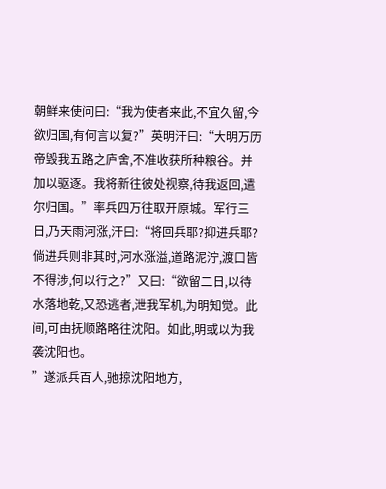朝鲜来使问曰:“我为使者来此,不宜久留,今欲归国,有何言以复?”英明汗曰:“大明万历帝毁我五路之庐舍,不准收获所种粮谷。并加以驱逐。我将新往彼处视察,待我返回,遣尔归国。”率兵四万往取开原城。军行三日,乃天雨河涨,汗曰:“将回兵耶?抑进兵耶?倘进兵则非其时,河水涨溢,道路泥泞,渡口皆不得涉,何以行之?”又曰:“欲留二日,以待水落地乾,又恐逃者,泄我军机,为明知觉。此间,可由抚顺路略往沈阳。如此,明或以为我袭沈阳也。
”遂派兵百人,驰掠沈阳地方,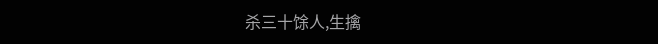杀三十馀人,生擒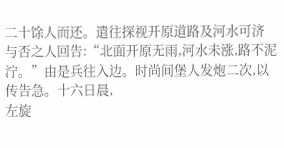二十馀人而还。遣往探视开原道路及河水可济与否之人回告:“北面开原无雨,河水未涨,路不泥泞。”由是兵往入边。时尚间堡人发炮二次,以传告急。十六日晨,
左旋